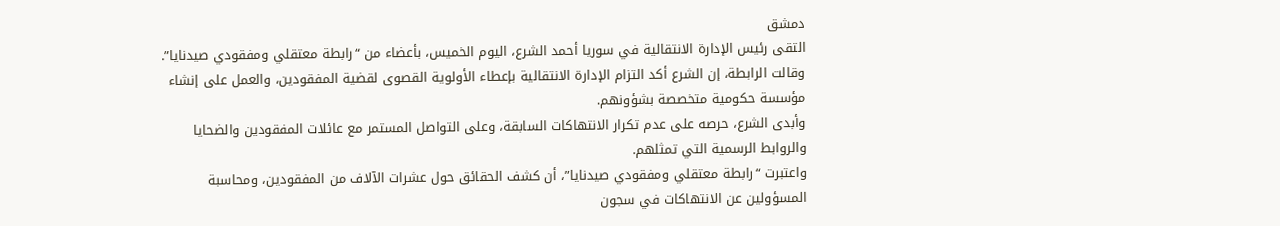دمشق
التقى رئيس الإدارة الانتقالية في سوريا أحمد الشرع، اليوم الخميس، بأعضاء من “رابطة معتقلي ومفقودي صيدنايا”.
وقالت الرابطة، إن الشرع أكد التزام الإدارة الانتقالية بإعطاء الأولوية القصوى لقضية المفقودين، والعمل على إنشاء مؤسسة حكومية متخصصة بشؤونهم.
وأبدى الشرع، حرصه على عدم تكرار الانتهاكات السابقة، وعلى التواصل المستمر مع عائلات المفقودين والضحايا والروابط الرسمية التي تمثلهم.
واعتبرت “رابطة معتقلي ومفقودي صيدنايا”، أن كشف الحقائق حول عشرات الآلاف من المفقودين، ومحاسبة المسؤولين عن الانتهاكات في سجون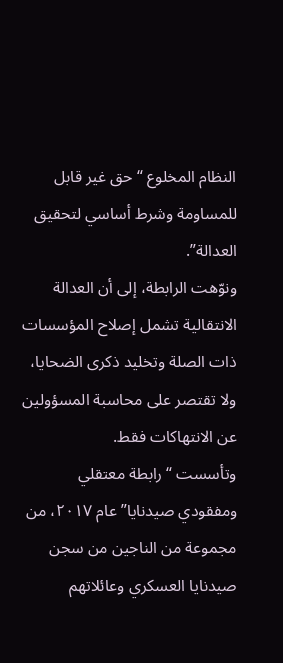النظام المخلوع “حق غير قابل للمساومة وشرط أساسي لتحقيق العدالة”.
ونوّهت الرابطة، إلى أن العدالة الانتقالية تشمل إصلاح المؤسسات ذات الصلة وتخليد ذكرى الضحايا، ولا تقتصر على محاسبة المسؤولين عن الانتهاكات فقط.
وتأسست “رابطة معتقلي ومفقودي صيدنايا” عام ٢٠١٧، من مجموعة من الناجين من سجن صيدنايا العسكري وعائلاتهم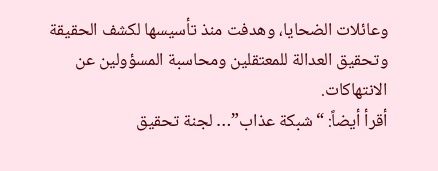وعائلات الضحايا، وهدفت منذ تأسيسها لكشف الحقيقة وتحقيق العدالة للمعتقلين ومحاسبة المسؤولين عن الانتهاكات.
أقرأ أيضاً: “شبكة عذاب”… لجنة تحقيق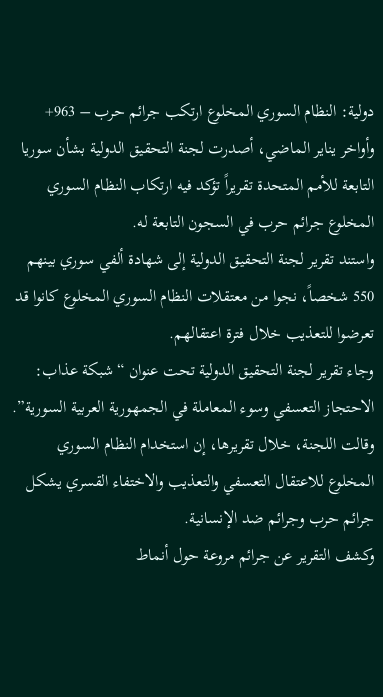دولية: النظام السوري المخلوع ارتكب جرائم حرب – 963+
وأواخر يناير الماضي، أصدرت لجنة التحقيق الدولية بشأن سوريا التابعة للأمم المتحدة تقريراً تؤكد فيه ارتكاب النظام السوري المخلوع جرائم حرب في السجون التابعة له.
واستند تقرير لجنة التحقيق الدولية إلى شهادة ألفي سوري بينهم 550 شخصاً، نجوا من معتقلات النظام السوري المخلوع كانوا قد تعرضوا للتعذيب خلال فترة اعتقالهم.
وجاء تقرير لجنة التحقيق الدولية تحت عنوان “شبكة عذاب: الاحتجاز التعسفي وسوء المعاملة في الجمهورية العربية السورية”.
وقالت اللجنة، خلال تقريرها، إن استخدام النظام السوري المخلوع للاعتقال التعسفي والتعذيب والاختفاء القسري يشكل جرائم حرب وجرائم ضد الإنسانية.
وكشف التقرير عن جرائم مروعة حول أنماط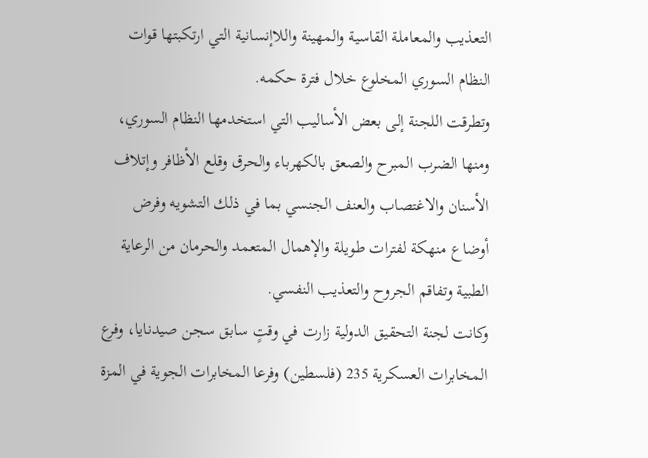التعذيب والمعاملة القاسية والمهينة واللاإنسانية التي ارتكبتها قوات النظام السوري المخلوع خلال فترة حكمه.
وتطرقت اللجنة إلى بعض الأساليب التي استخدمها النظام السوري، ومنها الضرب المبرح والصعق بالكهرباء والحرق وقلع الأظافر وإتلاف الأسنان والاغتصاب والعنف الجنسي بما في ذلك التشويه وفرض أوضاع منهكة لفترات طويلة والإهمال المتعمد والحرمان من الرعاية الطبية وتفاقم الجروح والتعذيب النفسي.
وكانت لجنة التحقيق الدولية زارت في وقتٍ سابق سجن صيدنايا، وفرع المخابرات العسكرية 235 (فلسطين) وفرعا المخابرات الجوية في المزة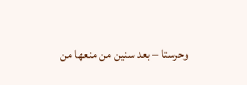وحرستا – بعد سنين من منعها من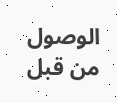الوصول من قبل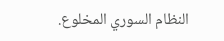النظام السوري المخلوع.